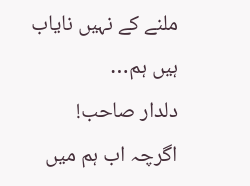ملنے کے نہیں نایاب ہیں ہم…
دلدار صاحب! اگرچہ اب ہم میں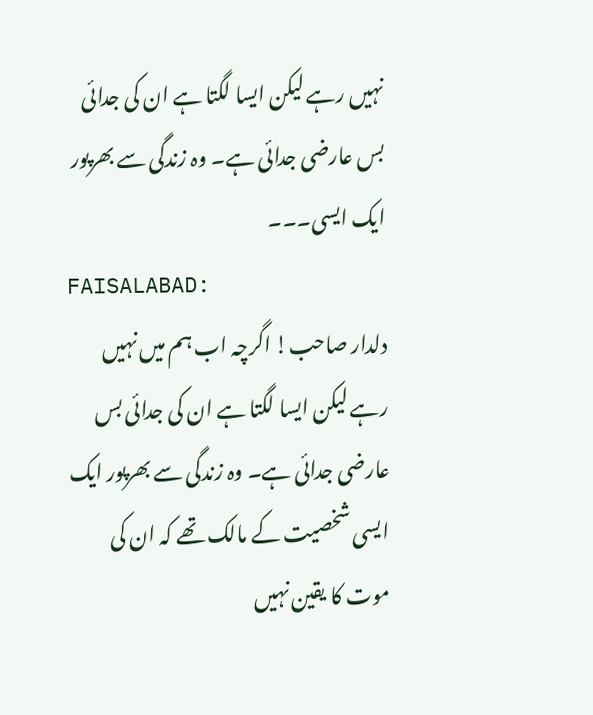نہیں رہے لیکن ایسا لگتا ہے ان کی جدائی بس عارضی جدائی ہے۔ وہ زندگی سے بھرپور ایک ایسی۔۔۔
FAISALABAD:
دلدار صاحب! اگرچہ اب ہم میں نہیں رہے لیکن ایسا لگتا ہے ان کی جدائی بس عارضی جدائی ہے۔ وہ زندگی سے بھرپور ایک ایسی شخصیت کے مالک تھے کہ ان کی موت کا یقین نہیں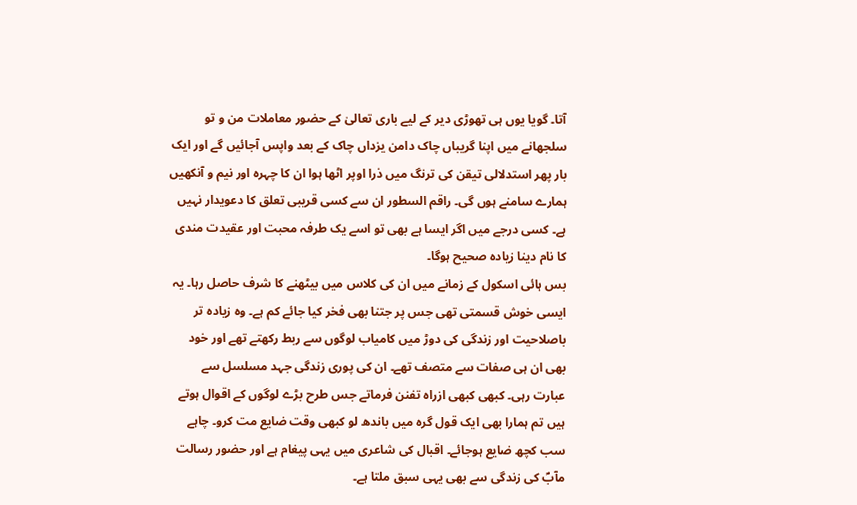آتا۔ گویا یوں ہی تھوڑی دیر کے لیے باری تعالیٰ کے حضور معاملات من و تو سلجھانے میں اپنا گریباں چاک دامن یزداں چاک کے بعد واپس آجائیں گے اور ایک بار پھر استدلالی تیقن کی ترنگ میں ذرا اوپر اٹھا ہوا ان کا چہرہ اور نیم و آنکھیں ہمارے سامنے ہوں گی۔ راقم السطور ان سے کسی قریبی تعلق کا دعویدار نہیں ہے۔ کسی درجے میں اگر ایسا ہے بھی تو اسے یک طرفہ محبت اور عقیدت مندی کا نام دینا زیادہ صحیح ہوگا۔
بس ہائی اسکول کے زمانے میں ان کی کلاس میں بیٹھنے کا شرف حاصل رہا۔ یہ ایسی خوش قسمتی تھی جس پر جتنا بھی فخر کیا جائے کم ہے۔ وہ زیادہ تر باصلاحیت اور زندگی کی دوڑ میں کامیاب لوگوں سے ربط رکھتے تھے اور خود بھی ان ہی صفات سے متصف تھے۔ ان کی پوری زندگی جہد مسلسل سے عبارت رہی۔ کبھی کبھی ازراہ تفنن فرماتے جس طرح بڑے لوگوں کے اقوال ہوتے ہیں تم ہمارا بھی ایک قول گرہ میں باندھ لو کبھی وقت ضایع مت کرو۔ چاہے سب کچھ ضایع ہوجائے۔ اقبال کی شاعری میں یہی پیغام ہے اور حضور رسالت مآبؐ کی زندگی سے بھی یہی سبق ملتا ہے۔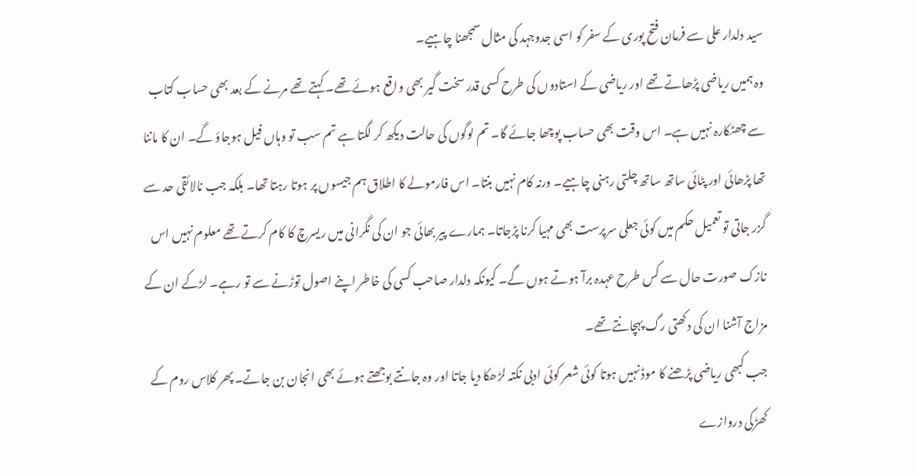سید دلدار علی سے فرمان فتح پوری کے سفر کو اسی جدوجہد کی مثال سمجھنا چاہیے۔
وہ ہمیں ریاضی پڑھاتے تھے اور ریاضی کے استادوں کی طرح کسی قدر سخت گیر بھی واقع ہوئے تھے۔ کہتے تھے مرنے کے بعد بھی حساب کتاب سے چھٹکارہ نہیں ہے۔ اس وقت بھی حساب پوچھا جائے گا۔ تم لوگوں کی حالت دیکھ کر لگتا ہے تم سب تو وہاں فیل ہوجاؤ گے۔ ان کا ماننا تھا پڑھائی اور پٹائی ساتھ ساتھ چلتی رہنی چاہیے۔ ورنہ کام نہیں بنتا۔ اس فارمولے کا اطلاق ہم جیسوں پر ہوتا رہتا تھا۔ بلکہ جب نالائقی حد سے گزر جاتی تو تعمیل حکم میں کوئی جعلی سرپرست بھی مہیا کرنا پڑجاتا۔ ہمارے پیر بھائی جو ان کی نگرانی میں ریسرچ کا کام کرتے تھے معلوم نہیں اس نازک صورت حال سے کس طرح عہدہ برآ ہوتے ہوں گے۔ کیونکہ دلدار صاحب کسی کی خاطر اپنے اصول توڑنے سے تو رہے۔ لڑکے ان کے مزاج آشنا ان کی دکھتی رگ پہچانتے تھے۔
جب کبھی ریاضی پڑھنے کا موڈ نہیں ہوتا کوئی شعر کوئی ادبی نکتہ لڑھکا دیا جاتا اور وہ جانتے بوجھتے ہوئے بھی انجان بن جاتے۔ پھر کلاس روم کے کھڑکی دروازے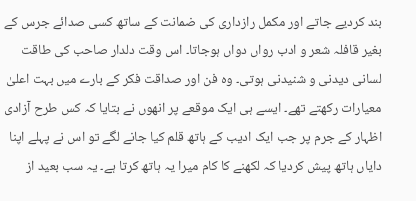بند کردیے جاتے اور مکمل رازداری کی ضمانت کے ساتھ کسی صدائے جرس کے بغیر قافلہ شعر و ادب رواں دواں ہوجاتا۔ اس وقت دلدار صاحب کی طاقت لسانی دیدنی و شنیدنی ہوتی۔ وہ فن اور صداقت فکر کے بارے میں بہت اعلیٰ معیارات رکھتے تھے۔ ایسے ہی ایک موقعے پر انھوں نے بتایا کہ کس طرح آزادی اظہار کے جرم پر جب ایک ادیب کے ہاتھ قلم کیا جانے لگے تو اس نے پہلے اپنا دایاں ہاتھ پیش کردیا کہ لکھنے کا کام میرا یہ ہاتھ کرتا ہے۔ یہ سب بعید از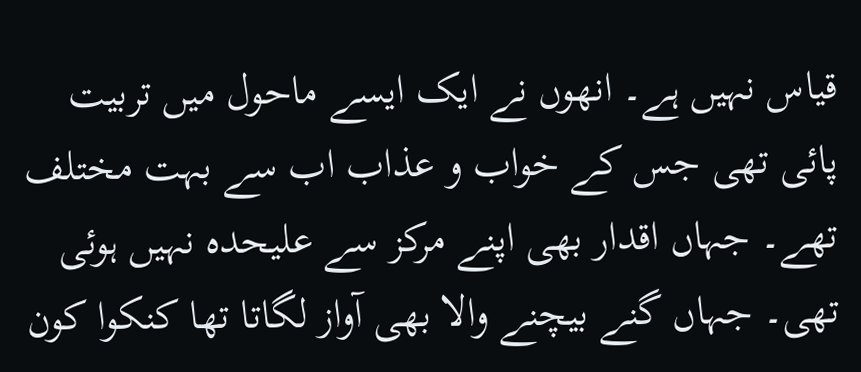قیاس نہیں ہے۔ انھوں نے ایک ایسے ماحول میں تربیت پائی تھی جس کے خواب و عذاب اب سے بہت مختلف تھے۔ جہاں اقدار بھی اپنے مرکز سے علیحدہ نہیں ہوئی تھی۔ جہاں گنے بیچنے والا بھی آواز لگاتا تھا کنکوا کون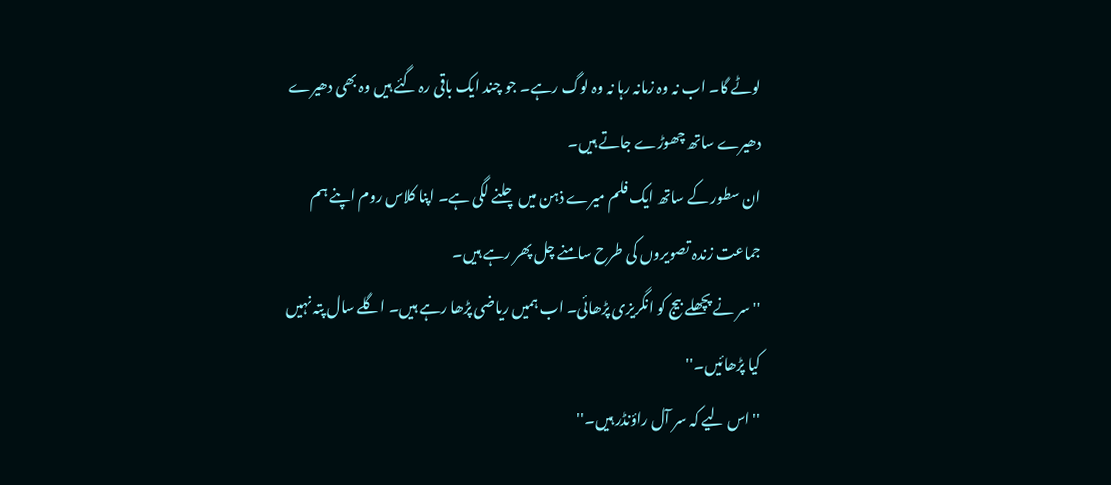لوٹے گا۔ اب نہ وہ زمانہ رہا نہ وہ لوگ رہے۔ جو چند ایک باقی رہ گئے ہیں وہ بھی دھیرے دھیرے ساتھ چھوڑے جاتے ہیں۔
ان سطور کے ساتھ ایک فلم میرے ذہن میں چلنے لگی ہے۔ اپنا کلاس روم اپنے ہم جماعت زندہ تصویروں کی طرح سامنے چل پھر رہے ہیں۔
''سر نے پچھلے بیج کو انگریزی پڑھائی۔ اب ہمیں ریاضی پڑھا رہے ہیں۔ اگلے سال پتہ نہیں کیا پڑھائیں۔''
''اس لیے کہ سر آل راؤنڈر ہیں۔''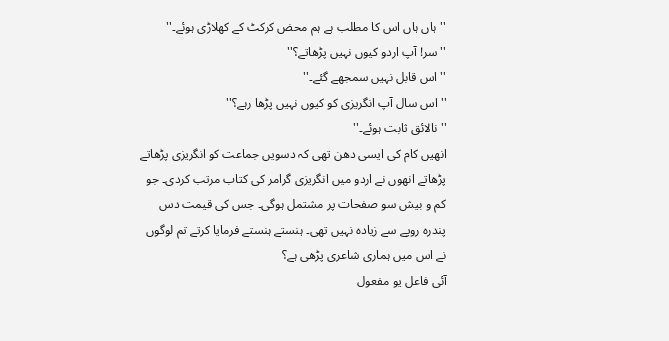''ہاں ہاں اس کا مطلب ہے ہم محض کرکٹ کے کھلاڑی ہوئے۔''
''سر! آپ اردو کیوں نہیں پڑھاتے؟''
''اس قابل نہیں سمجھے گئے۔''
''اس سال آپ انگریزی کو کیوں نہیں پڑھا رہے؟''
''نالائق ثابت ہوئے۔''
انھیں کام کی ایسی دھن تھی کہ دسویں جماعت کو انگریزی پڑھاتے پڑھاتے انھوں نے اردو میں انگریزی گرامر کی کتاب مرتب کردی۔ جو کم و بیش سو صفحات پر مشتمل ہوگی۔ جس کی قیمت دس پندرہ روپے سے زیادہ نہیں تھی۔ ہنستے ہنستے فرمایا کرتے تم لوگوں نے اس میں ہماری شاعری پڑھی ہے؟
آئی فاعل یو مفعول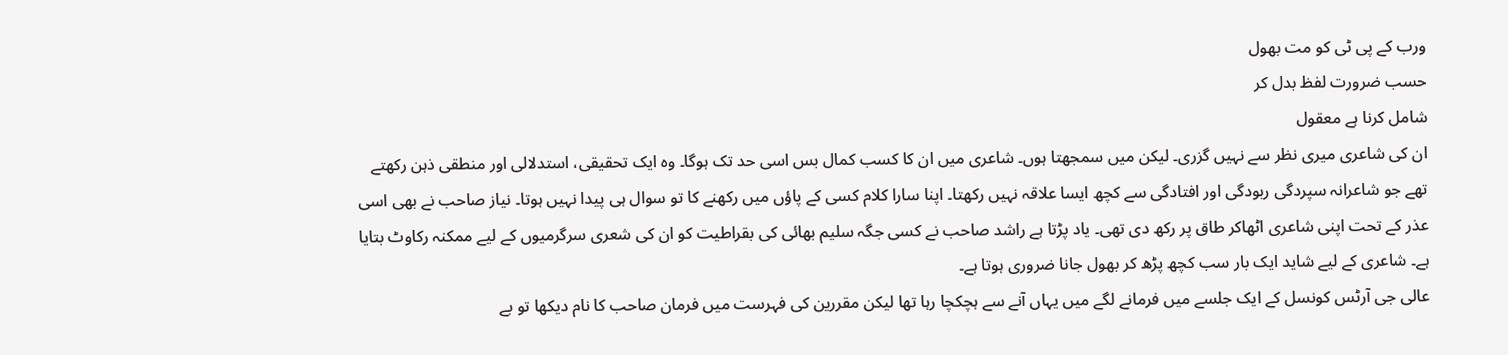ورب کے پی ٹی کو مت بھول
حسب ضرورت لفظ بدل کر
شامل کرنا ہے معقول
ان کی شاعری میری نظر سے نہیں گزری۔ لیکن میں سمجھتا ہوں۔ شاعری میں ان کا کسب کمال بس اسی حد تک ہوگا۔ وہ ایک تحقیقی، استدلالی اور منطقی ذہن رکھتے تھے جو شاعرانہ سپردگی ربودگی اور افتادگی سے کچھ ایسا علاقہ نہیں رکھتا۔ اپنا سارا کلام کسی کے پاؤں میں رکھنے کا تو سوال ہی پیدا نہیں ہوتا۔ نیاز صاحب نے بھی اسی عذر کے تحت اپنی شاعری اٹھاکر طاق پر رکھ دی تھی۔ یاد پڑتا ہے راشد صاحب نے کسی جگہ سلیم بھائی کی بقراطیت کو ان کی شعری سرگرمیوں کے لیے ممکنہ رکاوٹ بتایا ہے۔ شاعری کے لیے شاید ایک بار سب کچھ پڑھ کر بھول جانا ضروری ہوتا ہے۔
عالی جی آرٹس کونسل کے ایک جلسے میں فرمانے لگے میں یہاں آنے سے ہچکچا رہا تھا لیکن مقررین کی فہرست میں فرمان صاحب کا نام دیکھا تو بے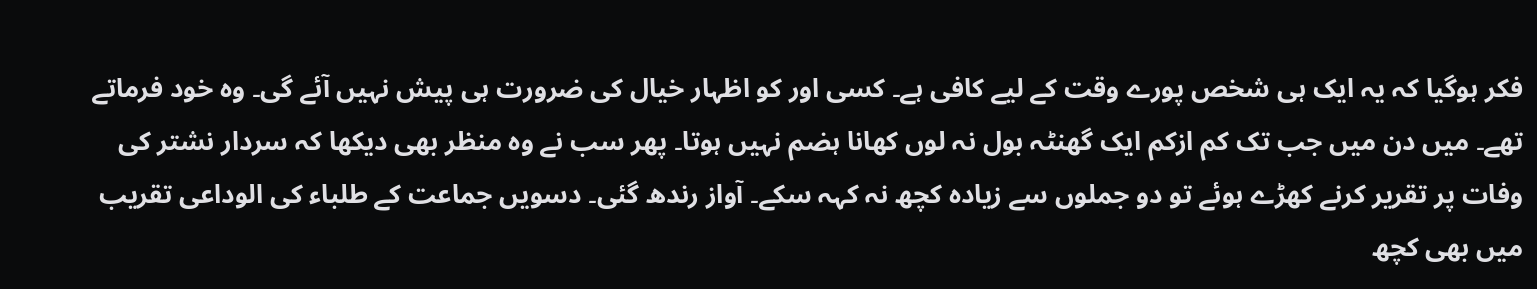فکر ہوگیا کہ یہ ایک ہی شخص پورے وقت کے لیے کافی ہے۔ کسی اور کو اظہار خیال کی ضرورت ہی پیش نہیں آئے گی۔ وہ خود فرماتے تھے۔ میں دن میں جب تک کم ازکم ایک گھنٹہ بول نہ لوں کھانا ہضم نہیں ہوتا۔ پھر سب نے وہ منظر بھی دیکھا کہ سردار نشتر کی وفات پر تقریر کرنے کھڑے ہوئے تو دو جملوں سے زیادہ کچھ نہ کہہ سکے۔ آواز رندھ گئی۔ دسویں جماعت کے طلباء کی الوداعی تقریب میں بھی کچھ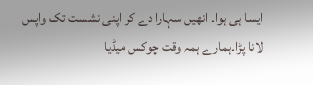ایسا ہی ہوا۔ انھیں سہارا دے کر اپنی نشست تک واپس لانا پڑا۔ہمارے ہمہ وقت چوکس میڈیا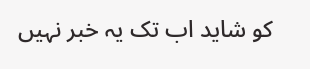کو شاید اب تک یہ خبر نہیں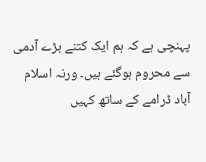پہنچی ہے کہ ہم ایک کتنے بڑے آدمی سے محروم ہوگئے ہیں۔ ورنہ اسلام آباد ڈرامے کے ساتھ کہیں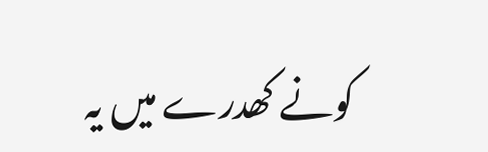کونے کھدرے میں یہ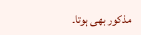مذکور بھی ہوتا۔